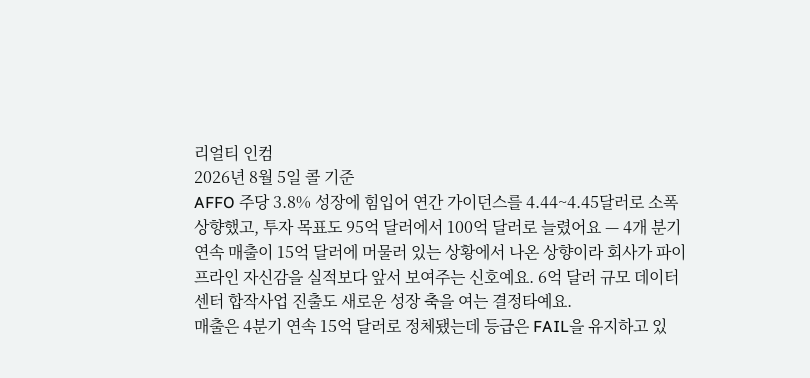리얼티 인컴
2026년 8월 5일 콜 기준
AFFO 주당 3.8% 성장에 힘입어 연간 가이던스를 4.44~4.45달러로 소폭 상향했고, 투자 목표도 95억 달러에서 100억 달러로 늘렸어요 — 4개 분기 연속 매출이 15억 달러에 머물러 있는 상황에서 나온 상향이라 회사가 파이프라인 자신감을 실적보다 앞서 보여주는 신호예요. 6억 달러 규모 데이터센터 합작사업 진출도 새로운 성장 축을 여는 결정타예요.
매출은 4분기 연속 15억 달러로 정체됐는데 등급은 FAIL을 유지하고 있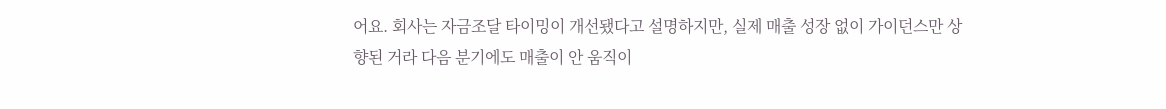어요. 회사는 자금조달 타이밍이 개선됐다고 설명하지만, 실제 매출 성장 없이 가이던스만 상향된 거라 다음 분기에도 매출이 안 움직이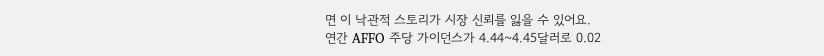면 이 낙관적 스토리가 시장 신뢰를 잃을 수 있어요.
연간 AFFO 주당 가이던스가 4.44~4.45달러로 0.02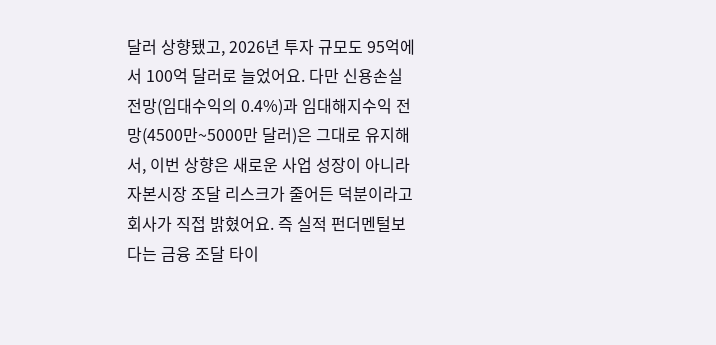달러 상향됐고, 2026년 투자 규모도 95억에서 100억 달러로 늘었어요. 다만 신용손실 전망(임대수익의 0.4%)과 임대해지수익 전망(4500만~5000만 달러)은 그대로 유지해서, 이번 상향은 새로운 사업 성장이 아니라 자본시장 조달 리스크가 줄어든 덕분이라고 회사가 직접 밝혔어요. 즉 실적 펀더멘털보다는 금융 조달 타이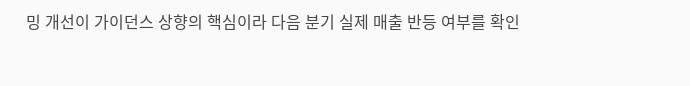밍 개선이 가이던스 상향의 핵심이라 다음 분기 실제 매출 반등 여부를 확인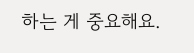하는 게 중요해요.